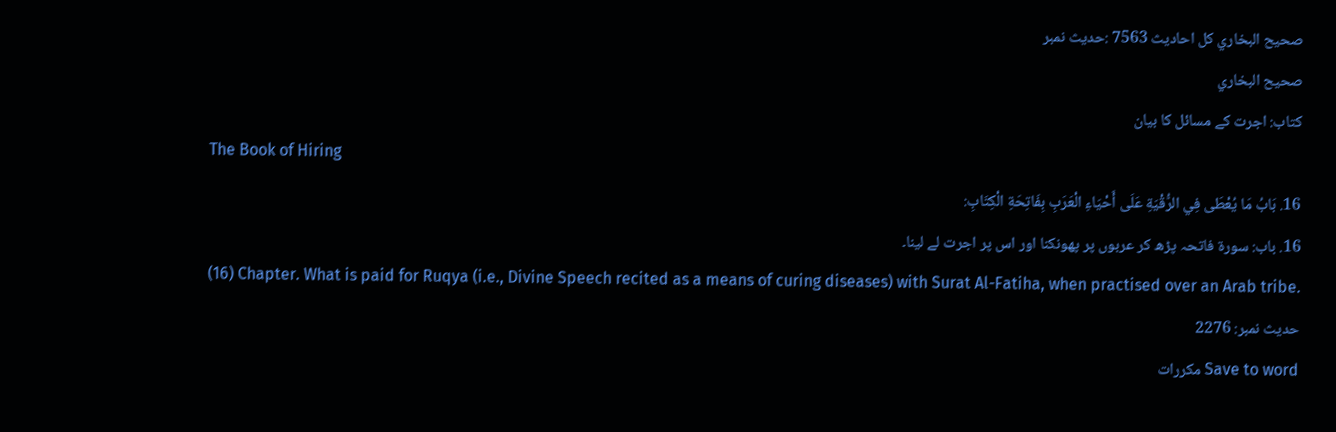صحيح البخاري کل احادیث 7563 :حدیث نمبر
صحيح البخاري
کتاب: اجرت کے مسائل کا بیان
The Book of Hiring
16. بَابُ مَا يُعْطَى فِي الرُّقْيَةِ عَلَى أَحْيَاءِ الْعَرَبِ بِفَاتِحَةِ الْكِتَابِ:
16. باب: سورۃ فاتحہ پڑھ کر عربوں پر پھونکنا اور اس پر اجرت لے لینا۔
(16) Chapter. What is paid for Ruqya (i.e., Divine Speech recited as a means of curing diseases) with Surat Al-Fatiha, when practised over an Arab tribe.
حدیث نمبر: 2276
Save to word مکررات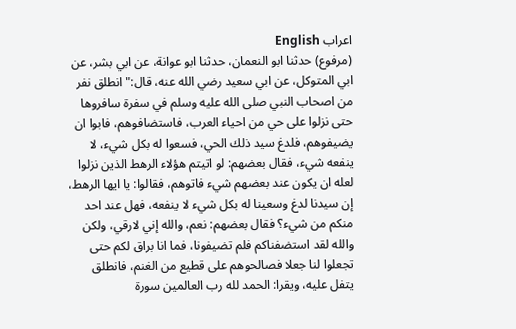اعراب English
(مرفوع) حدثنا ابو النعمان، حدثنا ابو عوانة، عن ابي بشر، عن ابي المتوكل، عن ابي سعيد رضي الله عنه، قال:" انطلق نفر من اصحاب النبي صلى الله عليه وسلم في سفرة سافروها حتى نزلوا على حي من احياء العرب، فاستضافوهم، فابوا ان يضيفوهم، فلدغ سيد ذلك الحي، فسعوا له بكل شيء، لا ينفعه شيء، فقال بعضهم: لو اتيتم هؤلاء الرهط الذين نزلوا لعله ان يكون عند بعضهم شيء فاتوهم، فقالوا: يا ايها الرهط، إن سيدنا لدغ وسعينا له بكل شيء لا ينفعه، فهل عند احد منكم من شيء؟ فقال بعضهم: نعم، والله إني لارقي، ولكن والله لقد استضفناكم فلم تضيفونا، فما انا براق لكم حتى تجعلوا لنا جعلا فصالحوهم على قطيع من الغنم، فانطلق يتفل عليه، ويقرا: الحمد لله رب العالمين سورة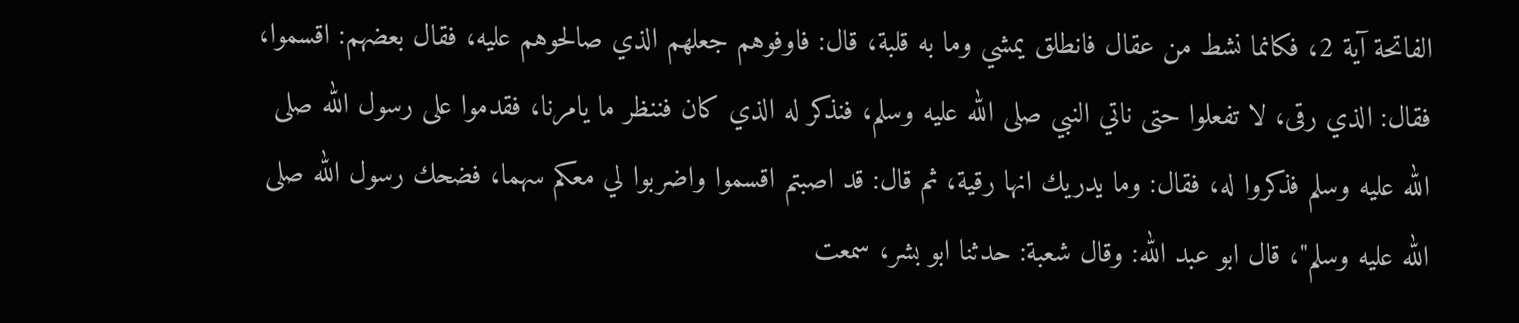الفاتحة آية 2، فكانما نشط من عقال فانطلق يمشي وما به قلبة، قال: فاوفوهم جعلهم الذي صالحوهم عليه، فقال بعضهم: اقسموا، فقال: الذي رقى، لا تفعلوا حتى ناتي النبي صلى الله عليه وسلم، فنذكر له الذي كان فننظر ما يامرنا، فقدموا على رسول الله صلى الله عليه وسلم فذكروا له، فقال: وما يدريك انها رقية، ثم قال: قد اصبتم اقسموا واضربوا لي معكم سهما، فضحك رسول الله صلى الله عليه وسلم"، قال ابو عبد الله: وقال شعبة: حدثنا ابو بشر، سمعت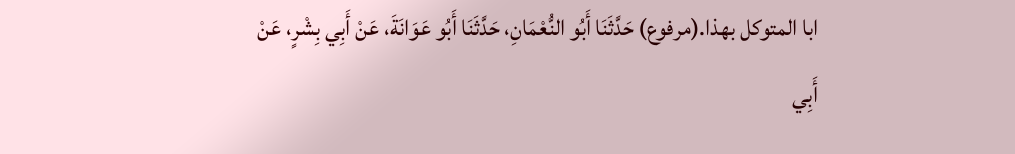ابا المتوكل بهذا.(مرفوع) حَدَّثَنَا أَبُو النُّعْمَانِ، حَدَّثَنَا أَبُو عَوَانَةَ، عَنْ أَبِي بِشْرٍ، عَنْ أَبِي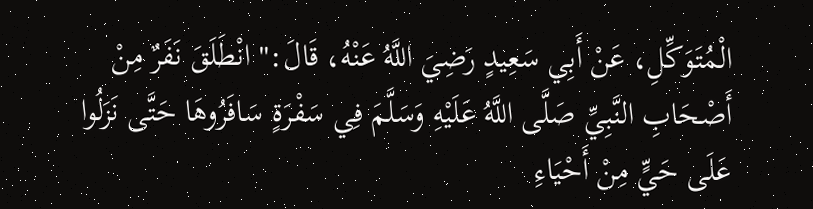الْمُتَوَكِّلِ، عَنْ أَبِي سَعِيدٍ رَضِيَ اللَّهُ عَنْهُ، قَالَ:" انْطَلَقَ نَفَرٌ مِنْ أَصْحَابِ النَّبِيِّ صَلَّى اللَّهُ عَلَيْهِ وَسَلَّمَ فِي سَفْرَةٍ سَافَرُوهَا حَتَّى نَزَلُوا عَلَى حَيٍّ مِنْ أَحْيَاءِ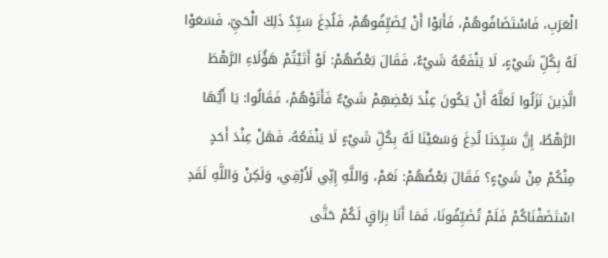الْعَرَبِ، فَاسْتَضَافُوهُمْ، فَأَبَوْا أَنْ يُضَيِّفُوهُمْ، فَلُدِغَ سَيِّدُ ذَلِكَ الْحَيِّ، فَسَعَوْا لَهُ بِكُلِّ شَيْءٍ، لَا يَنْفَعُهُ شَيْءٌ، فَقَالَ بَعْضُهُمْ: لَوْ أَتَيْتُمْ هَؤُلَاءِ الرَّهْطَ الَّذِينَ نَزَلُوا لَعَلَّهُ أَنْ يَكُونَ عِنْدَ بَعْضِهِمْ شَيْءٌ فَأَتَوْهُمْ، فَقَالُوا: يَا أَيُّهَا الرَّهْطُ، إِنَّ سَيِّدَنَا لُدِغَ وَسَعَيْنَا لَهُ بِكُلِّ شَيْءٍ لَا يَنْفَعُهُ، فَهَلْ عِنْدَ أَحَدٍ مِنْكُمْ مِنْ شَيْءٍ؟ فَقَالَ بَعْضُهُمْ: نَعَمْ، وَاللَّهِ إِنِّي لَأَرْقِي، وَلَكِنْ وَاللَّهِ لَقَدِ اسْتَضَفْنَاكُمْ فَلَمْ تُضَيِّفُونَا، فَمَا أَنَا بِرَاقٍ لَكُمْ حَتَّى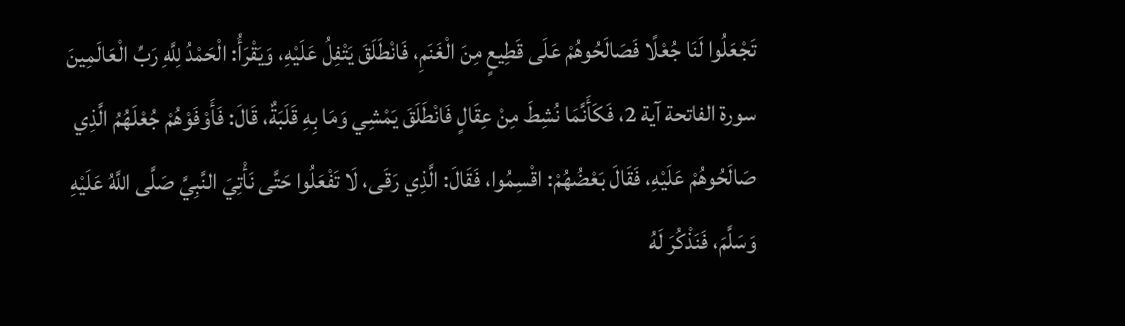تَجْعَلُوا لَنَا جُعْلًا فَصَالَحُوهُمْ عَلَى قَطِيعٍ مِنَ الْغَنَمِ، فَانْطَلَقَ يَتْفِلُ عَلَيْهِ، وَيَقْرَأُ: الْحَمْدُ لِلَّهِ رَبِّ الْعَالَمِينَ سورة الفاتحة آية 2، فَكَأَنَّمَا نُشِطَ مِنْ عِقَالٍ فَانْطَلَقَ يَمْشِي وَمَا بِهِ قَلَبَةٌ، قَالَ: فَأَوْفَوْهُمْ جُعْلَهُمُ الَّذِي صَالَحُوهُمْ عَلَيْهِ، فَقَالَ بَعْضُهُمْ: اقْسِمُوا، فَقَالَ: الَّذِي رَقَى، لَا تَفْعَلُوا حَتَّى نَأْتِيَ النَّبِيَّ صَلَّى اللَّهُ عَلَيْهِ وَسَلَّمَ، فَنَذْكُرَ لَهُ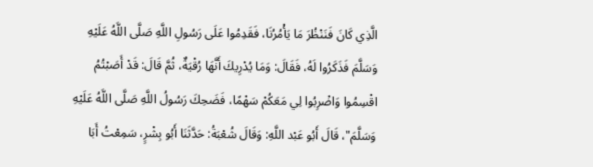الَّذِي كَانَ فَنَنْظُرَ مَا يَأْمُرُنَا، فَقَدِمُوا عَلَى رَسُولِ اللَّهِ صَلَّى اللَّهُ عَلَيْهِ وَسَلَّمَ فَذَكَرُوا لَهُ، فَقَالَ: وَمَا يُدْرِيكَ أَنَّهَا رُقْيَةٌ، ثُمَّ قَالَ: قَدْ أَصَبْتُمُ اقْسِمُوا وَاضْرِبُوا لِي مَعَكُمْ سَهْمًا، فَضَحِكَ رَسُولُ اللَّهِ صَلَّى اللَّهُ عَلَيْهِ وَسَلَّمَ"، قَالَ أَبُو عَبْد اللَّهِ: وَقَالَ شُعْبَةُ: حَدَّثَنَا أَبُو بِشْرٍ، سَمِعْتُ أَبَا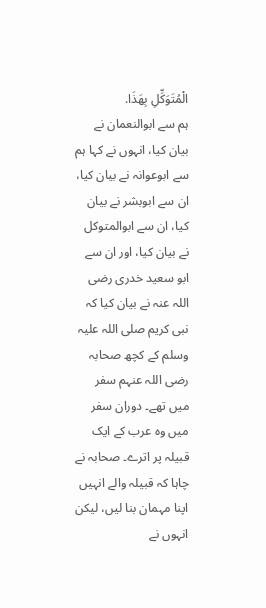الْمُتَوَكِّلِ بِهَذَا.
ہم سے ابوالنعمان نے بیان کیا، انہوں نے کہا ہم سے ابوعوانہ نے بیان کیا، ان سے ابوبشر نے بیان کیا، ان سے ابوالمتوکل نے بیان کیا، اور ان سے ابو سعید خدری رضی اللہ عنہ نے بیان کیا کہ نبی کریم صلی اللہ علیہ وسلم کے کچھ صحابہ رضی اللہ عنہم سفر میں تھے۔ دوران سفر میں وہ عرب کے ایک قبیلہ پر اترے۔ صحابہ نے چاہا کہ قبیلہ والے انہیں اپنا مہمان بنا لیں، لیکن انہوں نے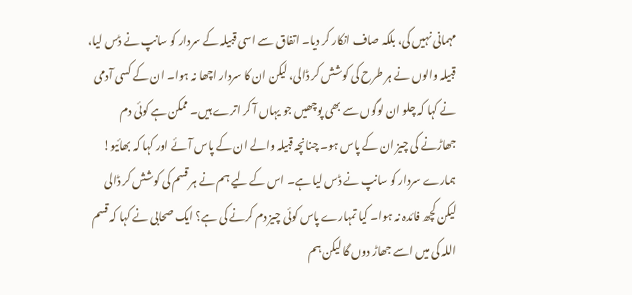مہمانی نہیں کی، بلکہ صاف انکار کر دیا۔ اتفاق سے اسی قبیلہ کے سردار کو سانپ نے ڈس لیا، قبیلہ والوں نے ہر طرح کی کوشش کر ڈالی، لیکن ان کا سردار اچھا نہ ہوا۔ ان کے کسی آدمی نے کہا کہ چلو ان لوگوں سے بھی پوچھیں جو یہاں آ کر اترے ہیں۔ ممکن ہے کوئی دم جھاڑنے کی چیز ان کے پاس ہو۔ چنانچہ قبیلہ والے ان کے پاس آئے اور کہا کہ بھائیو! ہمارے سردار کو سانپ نے ڈس لیا ہے۔ اس کے لیے ہم نے ہر قسم کی کوشش کر ڈالی لیکن کچھ فائدہ نہ ہوا۔ کیا تمہارے پاس کوئی چیز دم کرنے کی ہے؟ ایک صحابی نے کہا کہ قسم اللہ کی میں اسے جھاڑ دوں گا لیکن ہم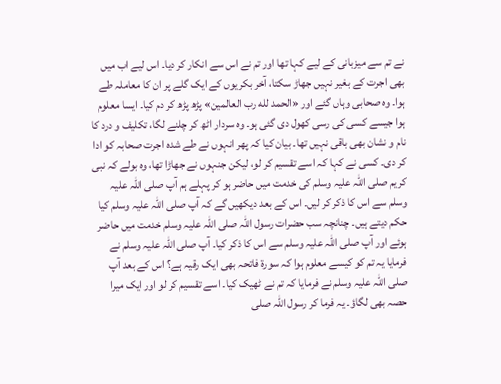نے تم سے میزبانی کے لیے کہا تھا اور تم نے اس سے انکار کر دیا۔ اس لیے اب میں بھی اجرت کے بغیر نہیں جھاڑ سکتا، آخر بکریوں کے ایک گلے پر ان کا معاملہ طے ہوا۔ وہ صحابی وہاں گئے اور «الحمد لله رب العالمين» پڑھ پڑھ کر دم کیا۔ ایسا معلوم ہوا جیسے کسی کی رسی کھول دی گئی ہو۔ وہ سردار اٹھ کر چلنے لگا، تکلیف و درد کا نام و نشان بھی باقی نہیں تھا۔ بیان کیا کہ پھر انہوں نے طے شدہ اجرت صحابہ کو ادا کر دی۔ کسی نے کہا کہ اسے تقسیم کر لو، لیکن جنہوں نے جھاڑا تھا، وہ بولے کہ نبی کریم صلی اللہ علیہ وسلم کی خدمت میں حاضر ہو کر پہلے ہم آپ صلی اللہ علیہ وسلم سے اس کا ذکر کر لیں۔ اس کے بعد دیکھیں گے کہ آپ صلی اللہ علیہ وسلم کیا حکم دیتے ہیں۔ چنانچہ سب حضرات رسول اللہ صلی اللہ علیہ وسلم خدمت میں حاضر ہوئے اور آپ صلی اللہ علیہ وسلم سے اس کا ذکر کیا۔ آپ صلی اللہ علیہ وسلم نے فرمایا یہ تم کو کیسے معلوم ہوا کہ سورۃ فاتحہ بھی ایک رقیہ ہے؟ اس کے بعد آپ صلی اللہ علیہ وسلم نے فرمایا کہ تم نے ٹھیک کیا۔ اسے تقسیم کر لو اور ایک میرا حصہ بھی لگاؤ۔ یہ فرما کر رسول اللہ صلی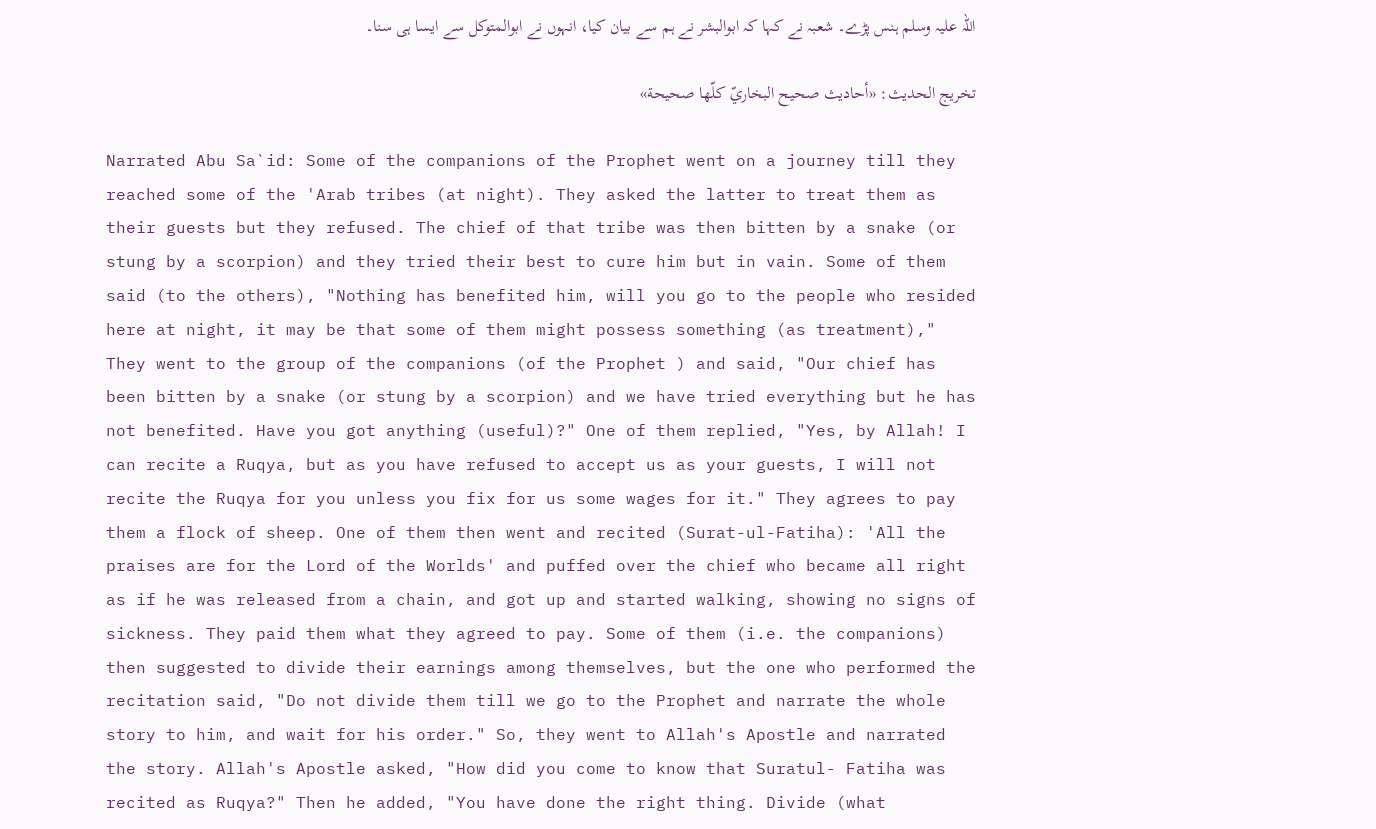اللہ علیہ وسلم ہنس پڑے۔ شعبہ نے کہا کہ ابوالبشر نے ہم سے بیان کیا، انہوں نے ابوالمتوکل سے ایسا ہی سنا۔

تخریج الحدیث: «أحاديث صحيح البخاريّ كلّها صحيحة»

Narrated Abu Sa`id: Some of the companions of the Prophet went on a journey till they reached some of the 'Arab tribes (at night). They asked the latter to treat them as their guests but they refused. The chief of that tribe was then bitten by a snake (or stung by a scorpion) and they tried their best to cure him but in vain. Some of them said (to the others), "Nothing has benefited him, will you go to the people who resided here at night, it may be that some of them might possess something (as treatment)," They went to the group of the companions (of the Prophet ) and said, "Our chief has been bitten by a snake (or stung by a scorpion) and we have tried everything but he has not benefited. Have you got anything (useful)?" One of them replied, "Yes, by Allah! I can recite a Ruqya, but as you have refused to accept us as your guests, I will not recite the Ruqya for you unless you fix for us some wages for it." They agrees to pay them a flock of sheep. One of them then went and recited (Surat-ul-Fatiha): 'All the praises are for the Lord of the Worlds' and puffed over the chief who became all right as if he was released from a chain, and got up and started walking, showing no signs of sickness. They paid them what they agreed to pay. Some of them (i.e. the companions) then suggested to divide their earnings among themselves, but the one who performed the recitation said, "Do not divide them till we go to the Prophet and narrate the whole story to him, and wait for his order." So, they went to Allah's Apostle and narrated the story. Allah's Apostle asked, "How did you come to know that Suratul- Fatiha was recited as Ruqya?" Then he added, "You have done the right thing. Divide (what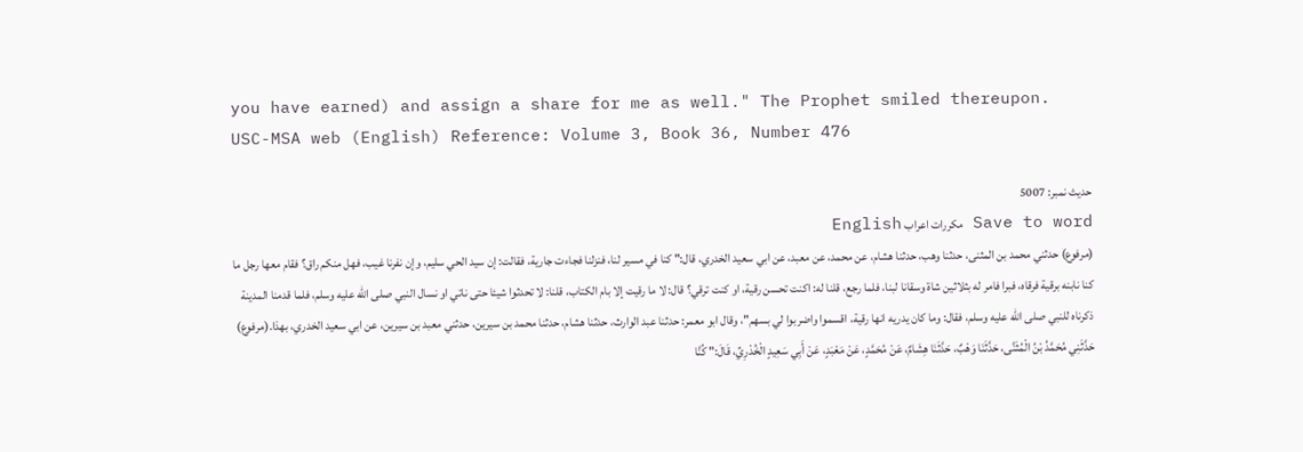you have earned) and assign a share for me as well." The Prophet smiled thereupon.
USC-MSA web (English) Reference: Volume 3, Book 36, Number 476

حدیث نمبر: 5007
Save to word مکررات اعراب English
(مرفوع) حدثني محمد بن المثنى، حدثنا وهب، حدثنا هشام، عن محمد، عن معبد، عن ابي سعيد الخدري، قال:" كنا في مسير لنا، فنزلنا فجاءت جارية، فقالت: إن سيد الحي سليم، وإن نفرنا غيب، فهل منكم راق؟ فقام معها رجل ما كنا نابنه برقية فرقاه، فبرا فامر له بثلاثين شاة وسقانا لبنا، فلما رجع، قلنا له: اكنت تحسن رقية، او كنت ترقي؟ قال: لا ما رقيت إلا بام الكتاب، قلنا: لا تحدثوا شيئا حتى ناتي او نسال النبي صلى الله عليه وسلم، فلما قدمنا المدينة ذكرناه للنبي صلى الله عليه وسلم، فقال: وما كان يدريه انها رقية، اقسموا واضربوا لي بسهم"، وقال ابو معمر: حدثنا عبد الوارث، حدثنا هشام، حدثنا محمد بن سيرين، حدثني معبد بن سيرين، عن ابي سعيد الخدري، بهذا.(مرفوع) حَدَّثَنِي مُحَمَّدُ بْنُ الْمُثَنَّى، حَدَّثَنَا وَهْبٌ، حَدَّثَنَا هِشَامٌ، عَنْ مُحَمَّدٍ، عَنْ مَعْبَدٍ، عَنْ أَبِي سَعِيدٍ الْخُدْرِيِّ، قَالَ:" كُنَّا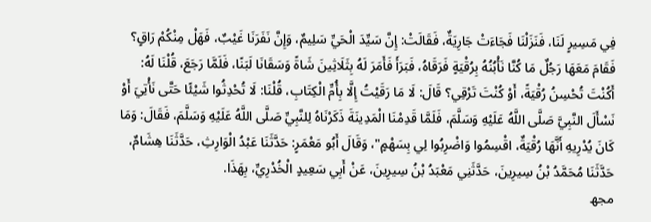فِي مَسِيرٍ لَنَا، فَنَزَلْنَا فَجَاءَتْ جَارِيَةٌ، فَقَالَتْ: إِنَّ سَيِّدَ الْحَيِّ سَلِيمٌ، وَإِنَّ نَفَرَنَا غَيْبٌ، فَهَلْ مِنْكُمْ رَاقٍ؟ فَقَامَ مَعَهَا رَجُلٌ مَا كُنَّا نَأْبُنُهُ بِرُقْيَةٍ فَرَقَاهُ، فَبَرَأَ فَأَمَرَ لَهُ بِثَلَاثِينَ شَاةً وَسَقَانَا لَبَنًا، فَلَمَّا رَجَعَ، قُلْنَا لَهُ: أَكُنْتَ تُحْسِنُ رُقْيَةً، أَوْ كُنْتَ تَرْقِي؟ قَالَ: لَا مَا رَقَيْتُ إِلَّا بِأُمِّ الْكِتَابِ، قُلْنَا: لَا تُحْدِثُوا شَيْئًا حَتَّى نَأْتِيَ أَوْ نَسْأَلَ النَّبِيَّ صَلَّى اللَّهُ عَلَيْهِ وَسَلَّمَ، فَلَمَّا قَدِمْنَا الْمَدِينَةَ ذَكَرْنَاهُ لِلنَّبِيِّ صَلَّى اللَّهُ عَلَيْهِ وَسَلَّمَ، فَقَالَ: وَمَا كَانَ يُدْرِيهِ أَنَّهَا رُقْيَةٌ، اقْسِمُوا وَاضْرِبُوا لِي بِسَهْمٍ"، وَقَالَ أَبُو مَعْمَرٍ: حَدَّثَنَا عَبْدُ الْوَارِثِ، حَدَّثَنَا هِشَامٌ، حَدَّثَنَا مُحَمَّدُ بْنُ سِيرِينَ، حَدَّثَنِي مَعْبَدُ بْنُ سِيرِينَ، عَنْ أَبِي سَعِيدٍ الْخُدْرِيِّ، بِهَذَا.
مجھ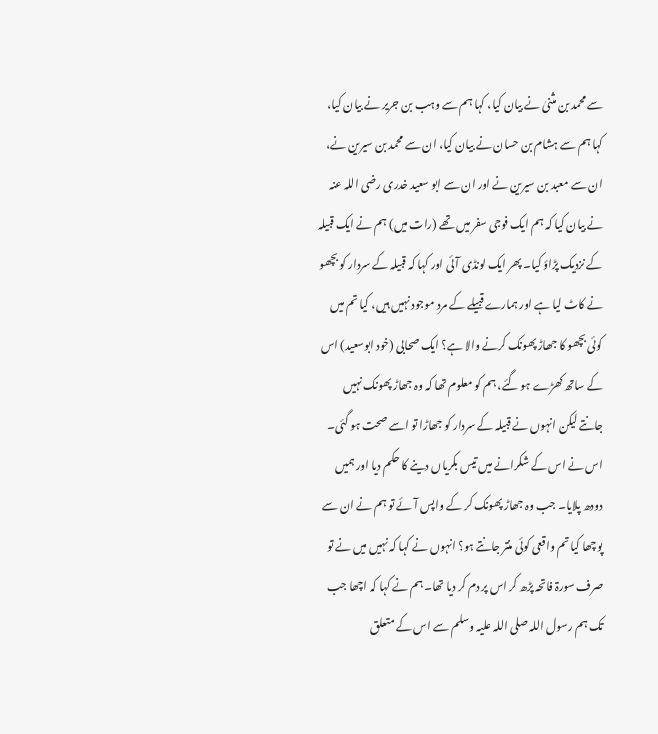سے محمد بن مثنیٰ نے بیان کیا، کہا ہم سے وہب بن جریر نے بیان کیا، کہا ہم سے ہشام بن حسان نے بیان کیا، ان سے محمد بن سیرین نے، ان سے معبد بن سیرین نے اور ان سے ابو سعید خدری رضی اللہ عنہ نے بیان کیا کہ ہم ایک فوجی سفر میں تھے (رات میں) ہم نے ایک قبیلہ کے نزدیک پڑاؤ کیا۔ پھر ایک لونڈی آئی اور کہا کہ قبیلہ کے سردار کو بچھو نے کاٹ لیا ہے اور ہمارے قبیلے کے مرد موجود نہیں ہیں، کیا تم میں کوئی بچھو کا جھاڑ پھونک کرنے والا ہے؟ ایک صحابی (خود ابوسعید) اس کے ساتھ کھڑے ہو گئے، ہم کو معلوم تھا کہ وہ جھاڑ پھونک نہیں جانتے لیکن انہوں نے قبیلہ کے سردار کو جھاڑا تو اسے صحت ہو گئی۔ اس نے اس کے شکرانے میں تیس بکریاں دینے کا حکم دیا اور ہمیں دودھ پلایا۔ جب وہ جھاڑ پھونک کر کے واپس آئے تو ہم نے ان سے پوچھا کیا تم واقعی کوئی منتر جانتے ہو؟ انہوں نے کہا کہ نہیں میں نے تو صرف سورۃ فاتحہ پڑھ کر اس پر دم کر دیا تھا۔ ہم نے کہا کہ اچھا جب تک ہم رسول اللہ صلی اللہ علیہ وسلم سے اس کے متعلق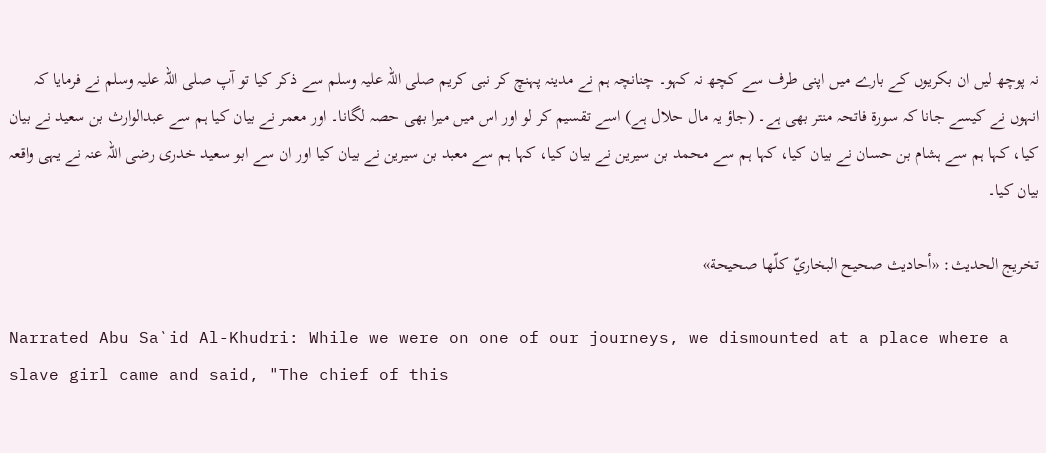نہ پوچھ لیں ان بکریوں کے بارے میں اپنی طرف سے کچھ نہ کہو۔ چنانچہ ہم نے مدینہ پہنچ کر نبی کریم صلی اللہ علیہ وسلم سے ذکر کیا تو آپ صلی اللہ علیہ وسلم نے فرمایا کہ انہوں نے کیسے جانا کہ سورۃ فاتحہ منتر بھی ہے۔ (جاؤ یہ مال حلال ہے) اسے تقسیم کر لو اور اس میں میرا بھی حصہ لگانا۔ اور معمر نے بیان کیا ہم سے عبدالوارث بن سعید نے بیان کیا، کہا ہم سے ہشام بن حسان نے بیان کیا، کہا ہم سے محمد بن سیرین نے بیان کیا، کہا ہم سے معبد بن سیرین نے بیان کیا اور ان سے ابو سعید خدری رضی اللہ عنہ نے یہی واقعہ بیان کیا۔

تخریج الحدیث: «أحاديث صحيح البخاريّ كلّها صحيحة»

Narrated Abu Sa`id Al-Khudri: While we were on one of our journeys, we dismounted at a place where a slave girl came and said, "The chief of this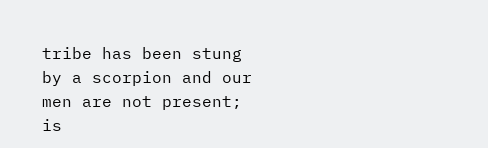tribe has been stung by a scorpion and our men are not present; is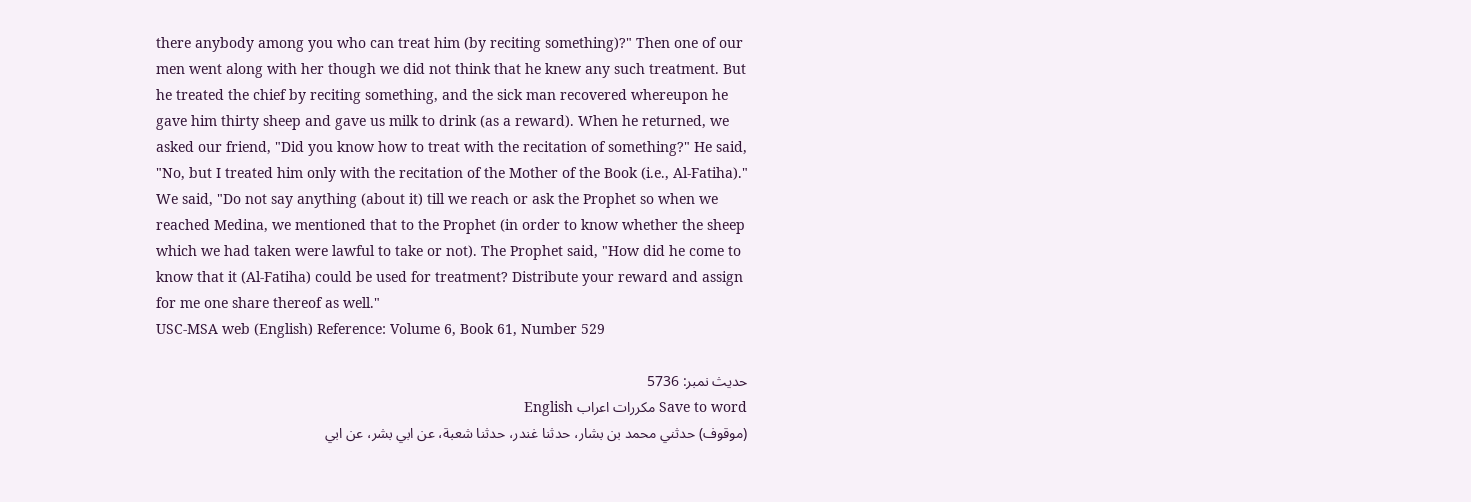there anybody among you who can treat him (by reciting something)?" Then one of our men went along with her though we did not think that he knew any such treatment. But he treated the chief by reciting something, and the sick man recovered whereupon he gave him thirty sheep and gave us milk to drink (as a reward). When he returned, we asked our friend, "Did you know how to treat with the recitation of something?" He said, "No, but I treated him only with the recitation of the Mother of the Book (i.e., Al-Fatiha)." We said, "Do not say anything (about it) till we reach or ask the Prophet so when we reached Medina, we mentioned that to the Prophet (in order to know whether the sheep which we had taken were lawful to take or not). The Prophet said, "How did he come to know that it (Al-Fatiha) could be used for treatment? Distribute your reward and assign for me one share thereof as well."
USC-MSA web (English) Reference: Volume 6, Book 61, Number 529

حدیث نمبر: 5736
Save to word مکررات اعراب English
(موقوف) حدثني محمد بن بشار، حدثنا غندر، حدثنا شعبة، عن ابي بشر، عن ابي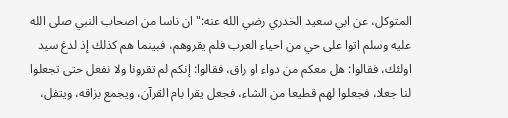المتوكل، عن ابي سعيد الخدري رضي الله عنه:" ان ناسا من اصحاب النبي صلى الله عليه وسلم اتوا على حي من احياء العرب فلم يقروهم، فبينما هم كذلك إذ لدغ سيد اولئك، فقالوا: هل معكم من دواء او راق، فقالوا: إنكم لم تقرونا ولا نفعل حتى تجعلوا لنا جعلا، فجعلوا لهم قطيعا من الشاء، فجعل يقرا بام القرآن، ويجمع بزاقه، ويتفل،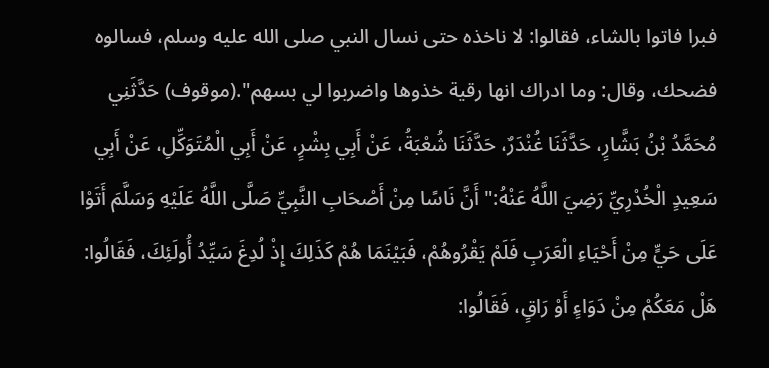فبرا فاتوا بالشاء، فقالوا: لا ناخذه حتى نسال النبي صلى الله عليه وسلم، فسالوه فضحك، وقال: وما ادراك انها رقية خذوها واضربوا لي بسهم".(موقوف) حَدَّثَنِي مُحَمَّدُ بْنُ بَشَّارٍ، حَدَّثَنَا غُنْدَرٌ، حَدَّثَنَا شُعْبَةُ، عَنْ أَبِي بِشْرٍ، عَنْ أَبِي الْمُتَوَكِّلِ، عَنْ أَبِي سَعِيدٍ الْخُدْرِيِّ رَضِيَ اللَّهُ عَنْهُ:" أَنَّ نَاسًا مِنْ أَصْحَابِ النَّبِيِّ صَلَّى اللَّهُ عَلَيْهِ وَسَلَّمَ أَتَوْا عَلَى حَيٍّ مِنْ أَحْيَاءِ الْعَرَبِ فَلَمْ يَقْرُوهُمْ، فَبَيْنَمَا هُمْ كَذَلِكَ إِذْ لُدِغَ سَيِّدُ أُولَئِكَ، فَقَالُوا: هَلْ مَعَكُمْ مِنْ دَوَاءٍ أَوْ رَاقٍ، فَقَالُوا: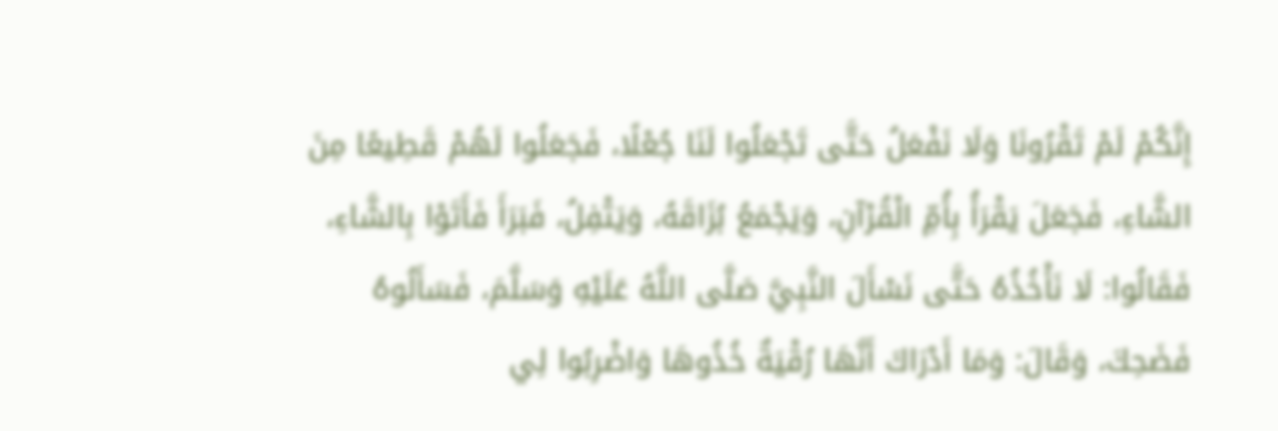إِنَّكُمْ لَمْ تَقْرُونَا وَلَا نَفْعَلُ حَتَّى تَجْعَلُوا لَنَا جُعْلًا، فَجَعَلُوا لَهُمْ قَطِيعًا مِنَ الشَّاءِ، فَجَعَلَ يَقْرَأُ بِأُمِّ الْقُرْآنِ، وَيَجْمَعُ بُزَاقَهُ، وَيَتْفِلُ، فَبَرَأَ فَأَتَوْا بِالشَّاءِ، فَقَالُوا: لَا نَأْخُذُهُ حَتَّى نَسْأَلَ النَّبِيَّ صَلَّى اللَّهُ عَلَيْهِ وَسَلَّمَ، فَسَأَلُوهُ فَضَحِكَ، وَقَالَ: وَمَا أَدْرَاكَ أَنَّهَا رُقْيَةٌ خُذُوهَا وَاضْرِبُوا لِي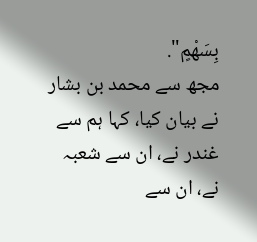بِسَهْمٍ".
مجھ سے محمد بن بشار نے بیان کیا، کہا ہم سے غندر نے، ان سے شعبہ نے، ان سے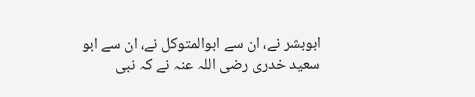ابوبشر نے، ان سے ابوالمتوکل نے، ان سے ابو سعید خدری رضی اللہ عنہ نے کہ نبی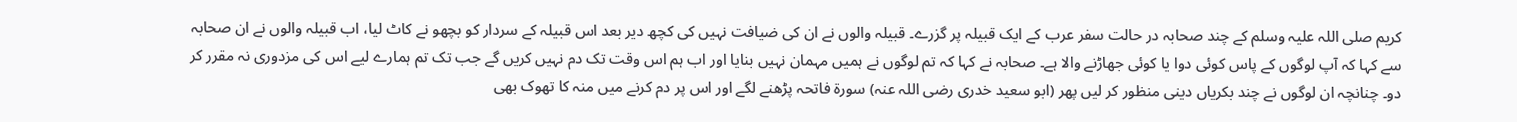کریم صلی اللہ علیہ وسلم کے چند صحابہ در حالت سفر عرب کے ایک قبیلہ پر گزرے۔ قبیلہ والوں نے ان کی ضیافت نہیں کی کچھ دیر بعد اس قبیلہ کے سردار کو بچھو نے کاٹ لیا، اب قبیلہ والوں نے ان صحابہ سے کہا کہ آپ لوگوں کے پاس کوئی دوا یا کوئی جھاڑنے والا ہے۔ صحابہ نے کہا کہ تم لوگوں نے ہمیں مہمان نہیں بنایا اور اب ہم اس وقت تک دم نہیں کریں گے جب تک تم ہمارے لیے اس کی مزدوری نہ مقرر کر دو۔ چنانچہ ان لوگوں نے چند بکریاں دینی منظور کر لیں پھر (ابو سعید خدری رضی اللہ عنہ) سورۃ فاتحہ پڑھنے لگے اور اس پر دم کرنے میں منہ کا تھوک بھی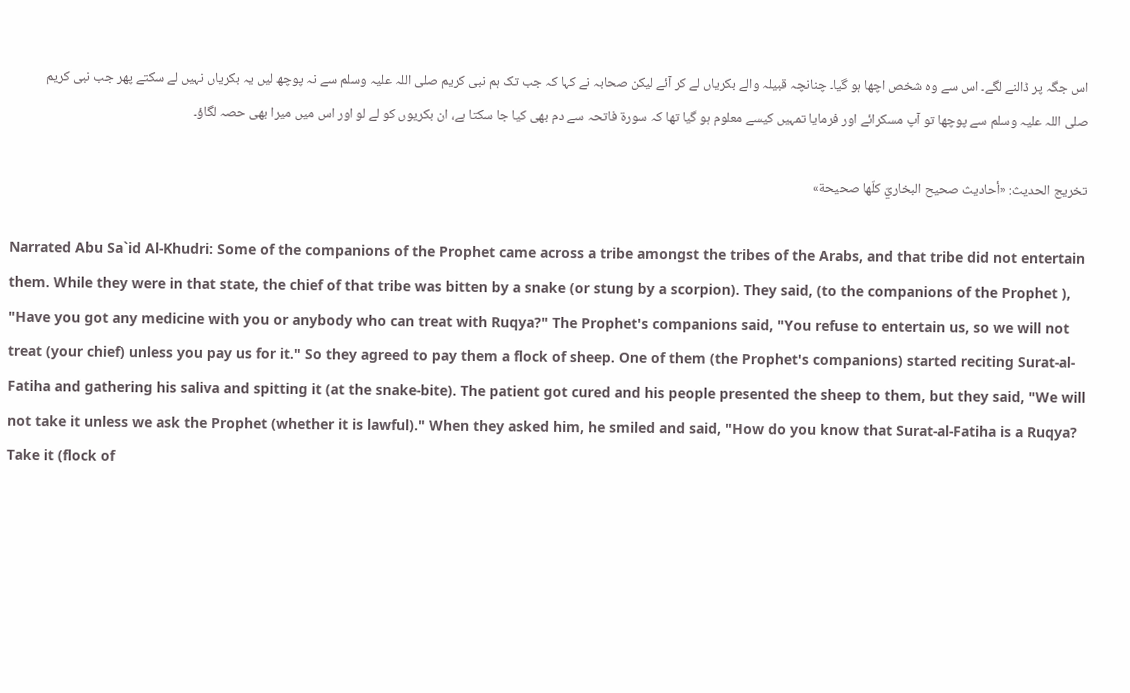اس جگہ پر ڈالنے لگے۔ اس سے وہ شخص اچھا ہو گیا۔ چنانچہ قبیلہ والے بکریاں لے کر آئے لیکن صحابہ نے کہا کہ جب تک ہم نبی کریم صلی اللہ علیہ وسلم سے نہ پوچھ لیں یہ بکریاں نہیں لے سکتے پھر جب نبی کریم صلی اللہ علیہ وسلم سے پوچھا تو آپ مسکرائے اور فرمایا تمہیں کیسے معلوم ہو گیا تھا کہ سورۃ فاتحہ سے دم بھی کیا جا سکتا ہے، ان بکریوں کو لے لو اور اس میں میرا بھی حصہ لگاؤ۔

تخریج الحدیث: «أحاديث صحيح البخاريّ كلّها صحيحة»

Narrated Abu Sa`id Al-Khudri: Some of the companions of the Prophet came across a tribe amongst the tribes of the Arabs, and that tribe did not entertain them. While they were in that state, the chief of that tribe was bitten by a snake (or stung by a scorpion). They said, (to the companions of the Prophet ), "Have you got any medicine with you or anybody who can treat with Ruqya?" The Prophet's companions said, "You refuse to entertain us, so we will not treat (your chief) unless you pay us for it." So they agreed to pay them a flock of sheep. One of them (the Prophet's companions) started reciting Surat-al-Fatiha and gathering his saliva and spitting it (at the snake-bite). The patient got cured and his people presented the sheep to them, but they said, "We will not take it unless we ask the Prophet (whether it is lawful)." When they asked him, he smiled and said, "How do you know that Surat-al-Fatiha is a Ruqya? Take it (flock of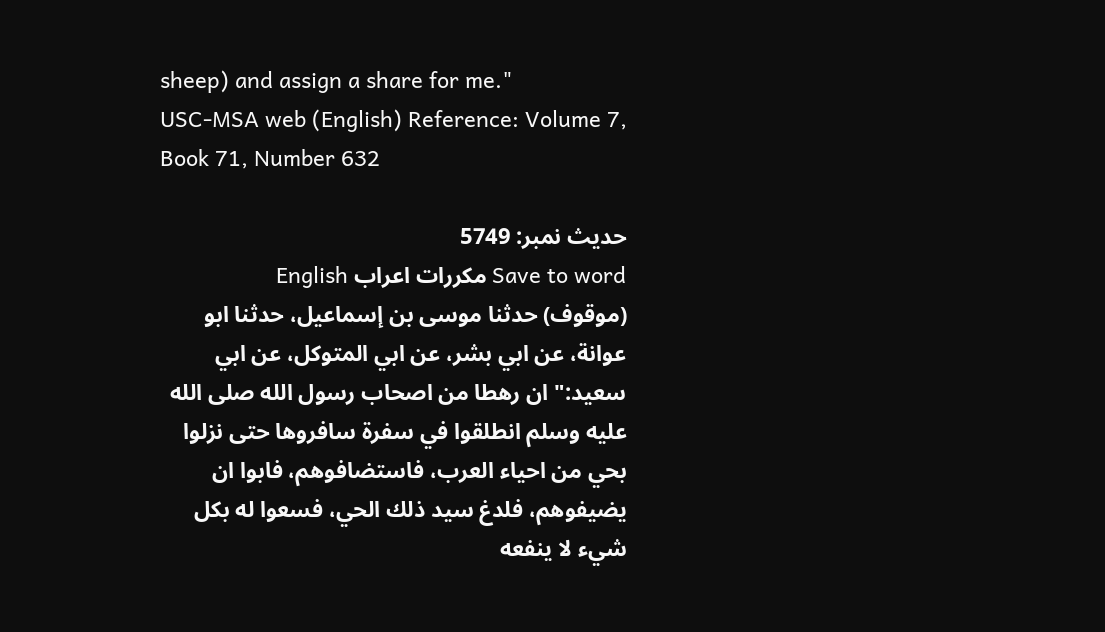sheep) and assign a share for me."
USC-MSA web (English) Reference: Volume 7, Book 71, Number 632

حدیث نمبر: 5749
Save to word مکررات اعراب English
(موقوف) حدثنا موسى بن إسماعيل، حدثنا ابو عوانة، عن ابي بشر، عن ابي المتوكل، عن ابي سعيد:" ان رهطا من اصحاب رسول الله صلى الله عليه وسلم انطلقوا في سفرة سافروها حتى نزلوا بحي من احياء العرب، فاستضافوهم، فابوا ان يضيفوهم، فلدغ سيد ذلك الحي، فسعوا له بكل شيء لا ينفعه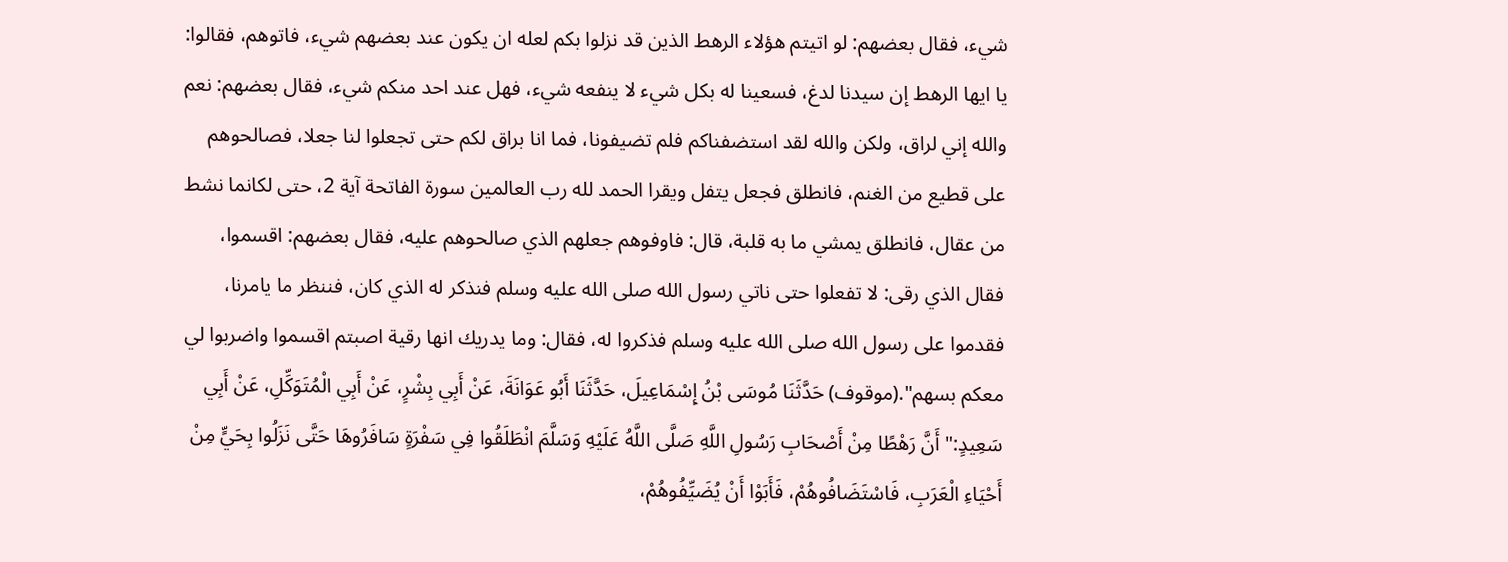شيء، فقال بعضهم: لو اتيتم هؤلاء الرهط الذين قد نزلوا بكم لعله ان يكون عند بعضهم شيء، فاتوهم، فقالوا: يا ايها الرهط إن سيدنا لدغ، فسعينا له بكل شيء لا ينفعه شيء، فهل عند احد منكم شيء، فقال بعضهم: نعم والله إني لراق، ولكن والله لقد استضفناكم فلم تضيفونا، فما انا براق لكم حتى تجعلوا لنا جعلا، فصالحوهم على قطيع من الغنم، فانطلق فجعل يتفل ويقرا الحمد لله رب العالمين سورة الفاتحة آية 2، حتى لكانما نشط من عقال، فانطلق يمشي ما به قلبة، قال: فاوفوهم جعلهم الذي صالحوهم عليه، فقال بعضهم: اقسموا، فقال الذي رقى: لا تفعلوا حتى ناتي رسول الله صلى الله عليه وسلم فنذكر له الذي كان، فننظر ما يامرنا، فقدموا على رسول الله صلى الله عليه وسلم فذكروا له، فقال: وما يدريك انها رقية اصبتم اقسموا واضربوا لي معكم بسهم".(موقوف) حَدَّثَنَا مُوسَى بْنُ إِسْمَاعِيلَ، حَدَّثَنَا أَبُو عَوَانَةَ، عَنْ أَبِي بِشْرٍ، عَنْ أَبِي الْمُتَوَكِّلِ، عَنْ أَبِي سَعِيدٍ:" أَنَّ رَهْطًا مِنْ أَصْحَابِ رَسُولِ اللَّهِ صَلَّى اللَّهُ عَلَيْهِ وَسَلَّمَ انْطَلَقُوا فِي سَفْرَةٍ سَافَرُوهَا حَتَّى نَزَلُوا بِحَيٍّ مِنْ أَحْيَاءِ الْعَرَبِ، فَاسْتَضَافُوهُمْ، فَأَبَوْا أَنْ يُضَيِّفُوهُمْ،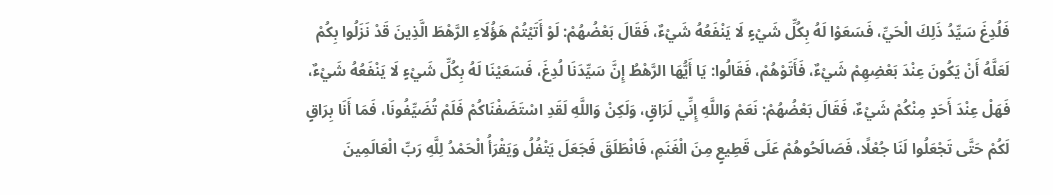فَلُدِغَ سَيِّدُ ذَلِكَ الْحَيِّ، فَسَعَوْا لَهُ بِكُلِّ شَيْءٍ لَا يَنْفَعُهُ شَيْءٌ، فَقَالَ بَعْضُهُمْ: لَوْ أَتَيْتُمْ هَؤُلَاءِ الرَّهْطَ الَّذِينَ قَدْ نَزَلُوا بِكُمْ لَعَلَّهُ أَنْ يَكُونَ عِنْدَ بَعْضِهِمْ شَيْءٌ، فَأَتَوْهُمْ، فَقَالُوا: يَا أَيُّهَا الرَّهْطُ إِنَّ سَيِّدَنَا لُدِغَ، فَسَعَيْنَا لَهُ بِكُلِّ شَيْءٍ لَا يَنْفَعُهُ شَيْءٌ، فَهَلْ عِنْدَ أَحَدٍ مِنْكُمْ شَيْءٌ، فَقَالَ بَعْضُهُمْ: نَعَمْ وَاللَّهِ إِنِّي لَرَاقٍ، وَلَكِنْ وَاللَّهِ لَقَدِ اسْتَضَفْنَاكُمْ فَلَمْ تُضَيِّفُونَا، فَمَا أَنَا بِرَاقٍ لَكُمْ حَتَّى تَجْعَلُوا لَنَا جُعْلًا، فَصَالَحُوهُمْ عَلَى قَطِيعٍ مِنَ الْغَنَمِ، فَانْطَلَقَ فَجَعَلَ يَتْفُلُ وَيَقْرَأُ الْحَمْدُ لِلَّهِ رَبِّ الْعَالَمِينَ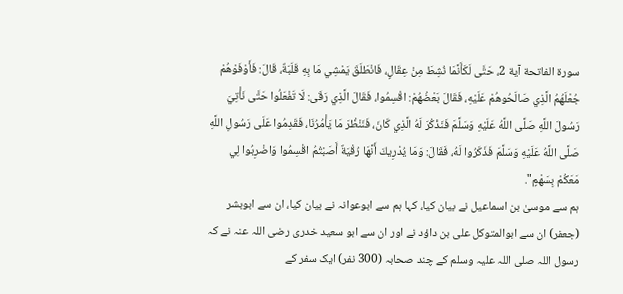سورة الفاتحة آية 2، حَتَّى لَكَأَنَّمَا نُشِطَ مِنْ عِقَالٍ، فَانْطَلَقَ يَمْشِي مَا بِهِ قَلَبَةٌ، قَالَ: فَأَوْفَوْهُمْ جُعْلَهُمُ الَّذِي صَالَحُوهُمْ عَلَيْهِ، فَقَالَ بَعْضُهُمْ: اقْسِمُوا، فَقَالَ الَّذِي رَقَى: لَا تَفْعَلُوا حَتَّى نَأْتِيَ رَسُولَ اللَّهِ صَلَّى اللَّهُ عَلَيْهِ وَسَلَّمَ فَنَذْكُرَ لَهُ الَّذِي كَانَ، فَنَنْظُرَ مَا يَأْمُرُنَا، فَقَدِمُوا عَلَى رَسُولِ اللَّهِ صَلَّى اللَّهُ عَلَيْهِ وَسَلَّمَ فَذَكَرُوا لَهُ، فَقَالَ: وَمَا يُدْرِيكَ أَنَّهَا رُقْيَةٌ أَصَبْتُمُ اقْسِمُوا وَاضْرِبُوا لِي مَعَكُمْ بِسَهْمٍ".
ہم سے موسیٰ بن اسماعیل نے بیان کیا، کہا ہم سے ابوعوانہ نے بیان کیا، ان سے ابوبشر (جعفر) ان سے ابوالمتوکل علی بن داؤد نے اور ان سے ابو سعید خدری رضی اللہ عنہ نے کہ رسول اللہ صلی اللہ علیہ وسلم کے چند صحابہ (300 نفر) ایک سفر کے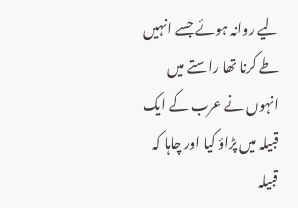لیے روانہ ہوئے جسے انہیں طے کرنا تھا راستے میں انہوں نے عرب کے ایک قبیلہ میں پڑاؤ کیا اور چاہا کہ قبیلہ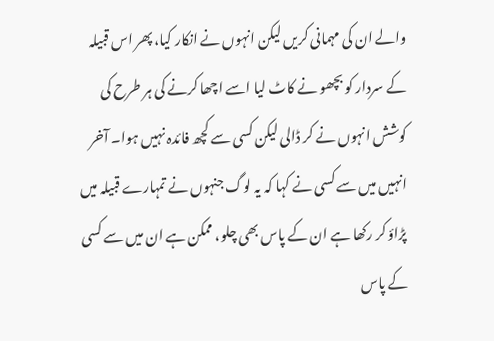والے ان کی مہمانی کریں لیکن انہوں نے انکار کیا، پھر اس قبیلہ کے سردار کو بچھو نے کاٹ لیا اسے اچھا کرنے کی ہر طرح کی کوشش انہوں نے کر ڈالی لیکن کسی سے کچھ فائدہ نہیں ہوا۔ آخر انہیں میں سے کسی نے کہا کہ یہ لوگ جنہوں نے تمہارے قبیلہ میں پڑاؤ کر رکھا ہے ان کے پاس بھی چلو، ممکن ہے ان میں سے کسی کے پاس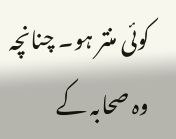کوئی منتر ہو۔ چنانچہ وہ صحابہ کے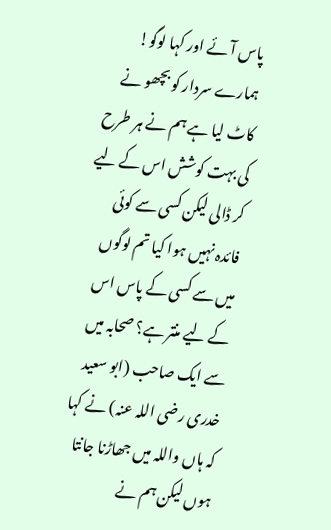پاس آئے اور کہا لوگو! ہمارے سردار کو بچھو نے کاٹ لیا ہے ہم نے ہر طرح کی بہت کوشش اس کے لیے کر ڈالی لیکن کسی سے کوئی فائدہ نہیں ہوا کیا تم لوگوں میں سے کسی کے پاس اس کے لیے منتر ہے؟ صحابہ میں سے ایک صاحب (ابو سعید خدری رضی اللہ عنہ) نے کہا کہ ہاں واللہ میں جھاڑنا جانتا ہوں لیکن ہم نے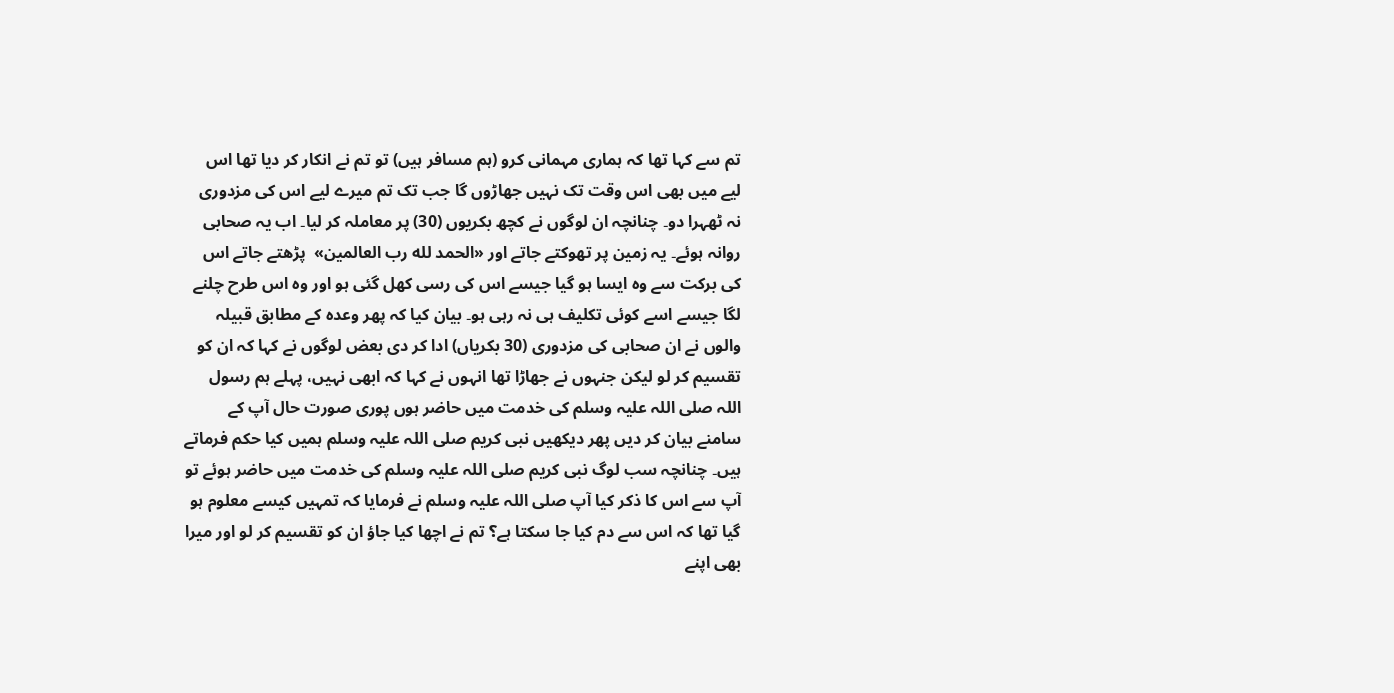تم سے کہا تھا کہ ہماری مہمانی کرو (ہم مسافر ہیں) تو تم نے انکار کر دیا تھا اس لیے میں بھی اس وقت تک نہیں جھاڑوں گا جب تک تم میرے لیے اس کی مزدوری نہ ٹھہرا دو۔ چنانچہ ان لوگوں نے کچھ بکریوں (30) پر معاملہ کر لیا۔ اب یہ صحابی روانہ ہوئے۔ یہ زمین پر تھوکتے جاتے اور «الحمد لله رب العالمين»  پڑھتے جاتے اس کی برکت سے وہ ایسا ہو گیا جیسے اس کی رسی کھل گئی ہو اور وہ اس طرح چلنے لگا جیسے اسے کوئی تکلیف ہی نہ رہی ہو۔ بیان کیا کہ پھر وعدہ کے مطابق قبیلہ والوں نے ان صحابی کی مزدوری (30 بکریاں) ادا کر دی بعض لوگوں نے کہا کہ ان کو تقسیم کر لو لیکن جنہوں نے جھاڑا تھا انہوں نے کہا کہ ابھی نہیں، پہلے ہم رسول اللہ صلی اللہ علیہ وسلم کی خدمت میں حاضر ہوں پوری صورت حال آپ کے سامنے بیان کر دیں پھر دیکھیں نبی کریم صلی اللہ علیہ وسلم ہمیں کیا حکم فرماتے ہیں۔ چنانچہ سب لوگ نبی کریم صلی اللہ علیہ وسلم کی خدمت میں حاضر ہوئے تو آپ سے اس کا ذکر کیا آپ صلی اللہ علیہ وسلم نے فرمایا کہ تمہیں کیسے معلوم ہو گیا تھا کہ اس سے دم کیا جا سکتا ہے؟ تم نے اچھا کیا جاؤ ان کو تقسیم کر لو اور میرا بھی اپنے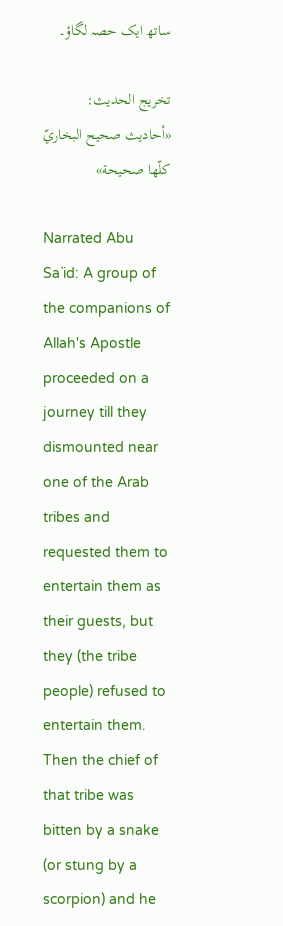ساتھ ایک حصہ لگاؤ۔

تخریج الحدیث: «أحاديث صحيح البخاريّ كلّها صحيحة»

Narrated Abu Sa`id: A group of the companions of Allah's Apostle proceeded on a journey till they dismounted near one of the Arab tribes and requested them to entertain them as their guests, but they (the tribe people) refused to entertain them. Then the chief of that tribe was bitten by a snake (or stung by a scorpion) and he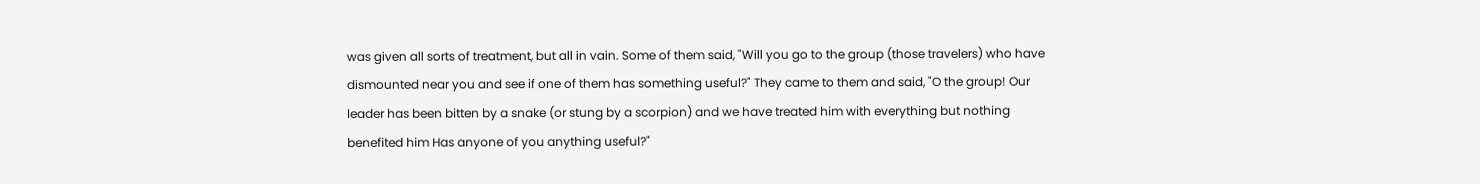was given all sorts of treatment, but all in vain. Some of them said, "Will you go to the group (those travelers) who have dismounted near you and see if one of them has something useful?" They came to them and said, "O the group! Our leader has been bitten by a snake (or stung by a scorpion) and we have treated him with everything but nothing benefited him Has anyone of you anything useful?"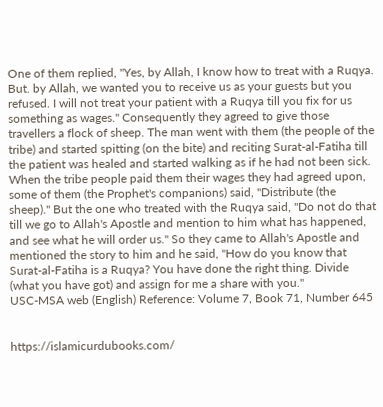One of them replied, "Yes, by Allah, I know how to treat with a Ruqya. But. by Allah, we wanted you to receive us as your guests but you refused. I will not treat your patient with a Ruqya till you fix for us something as wages." Consequently they agreed to give those travellers a flock of sheep. The man went with them (the people of the tribe) and started spitting (on the bite) and reciting Surat-al-Fatiha till the patient was healed and started walking as if he had not been sick. When the tribe people paid them their wages they had agreed upon, some of them (the Prophet's companions) said, "Distribute (the sheep)." But the one who treated with the Ruqya said, "Do not do that till we go to Allah's Apostle and mention to him what has happened, and see what he will order us." So they came to Allah's Apostle and mentioned the story to him and he said, "How do you know that Surat-al-Fatiha is a Ruqya? You have done the right thing. Divide (what you have got) and assign for me a share with you."
USC-MSA web (English) Reference: Volume 7, Book 71, Number 645


https://islamicurdubooks.com/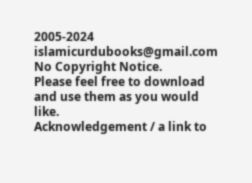2005-2024 islamicurdubooks@gmail.com No Copyright Notice.
Please feel free to download and use them as you would like.
Acknowledgement / a link to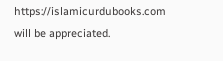https://islamicurdubooks.com will be appreciated.